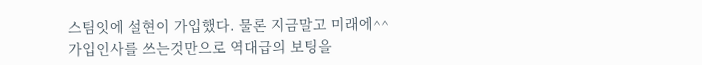스팀잇에 설현이 가입했다. 물론 지금말고 미래에^^
가입인사를 쓰는것만으로 역대급의 보팅을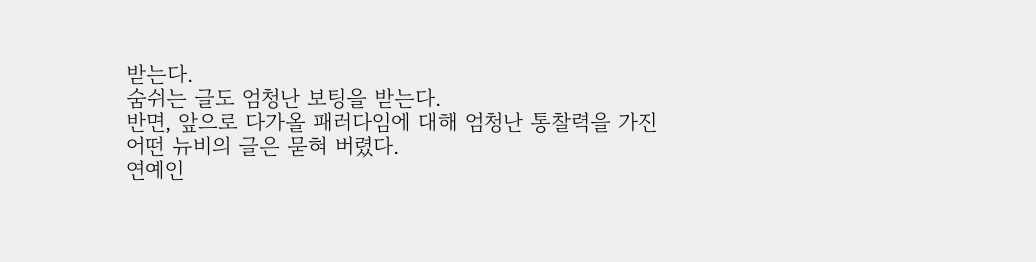받는다.
숨쉬는 글도 엄청난 보팅을 받는다.
반면, 앞으로 다가올 패러다임에 대해 엄청난 통찰력을 가진 어떤 뉴비의 글은 묻혀 버렸다.
연예인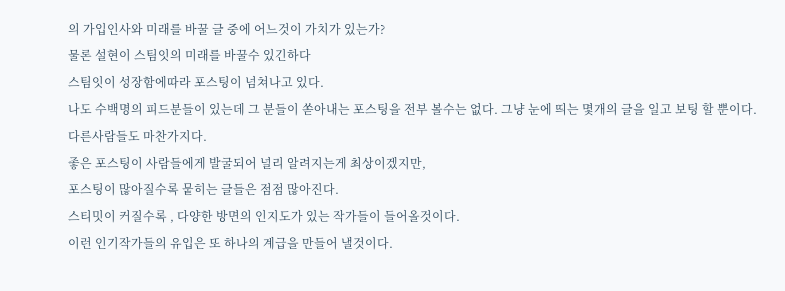의 가입인사와 미래를 바꿀 글 중에 어느것이 가치가 있는가?
물론 설현이 스팀잇의 미래를 바꿀수 있긴하다
스팀잇이 성장함에따라 포스팅이 넘쳐나고 있다.
나도 수백명의 피드분들이 있는데 그 분들이 쏟아내는 포스팅을 전부 볼수는 없다. 그냥 눈에 띄는 몇개의 글을 일고 보팅 할 뿐이다.
다른사람들도 마찬가지다.
좋은 포스팅이 사람들에게 발굴되어 널리 알려지는게 최상이겠지만,
포스팅이 많아질수록 뭍히는 글들은 점점 많아진다.
스티밋이 커질수록 , 다양한 방면의 인지도가 있는 작가들이 들어올것이다.
이런 인기작가들의 유입은 또 하나의 계급을 만들어 낼것이다.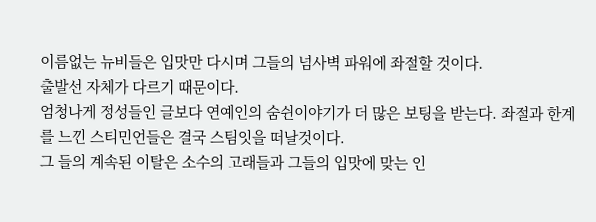이름없는 뉴비들은 입맛만 다시며 그들의 넘사벽 파워에 좌절할 것이다.
출발선 자체가 다르기 때문이다.
엄청나게 정성들인 글보다 연예인의 숨쉰이야기가 더 많은 보팅을 받는다. 좌절과 한계를 느낀 스티민언들은 결국 스팀잇을 떠날것이다.
그 들의 계속된 이탈은 소수의 고래들과 그들의 입맛에 맞는 인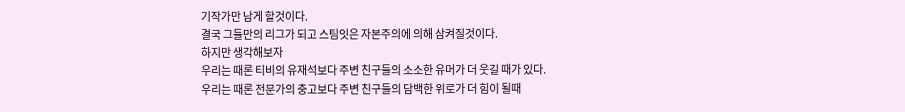기작가만 남게 할것이다.
결국 그들만의 리그가 되고 스팀잇은 자본주의에 의해 삼켜질것이다.
하지만 생각해보자
우리는 때론 티비의 유재석보다 주변 친구들의 소소한 유머가 더 웃길 때가 있다.
우리는 때론 전문가의 충고보다 주변 친구들의 담백한 위로가 더 힘이 될때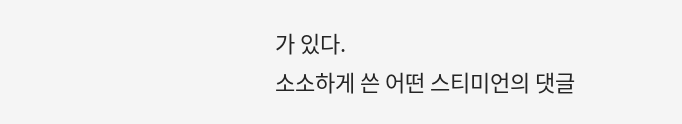가 있다.
소소하게 쓴 어떤 스티미언의 댓글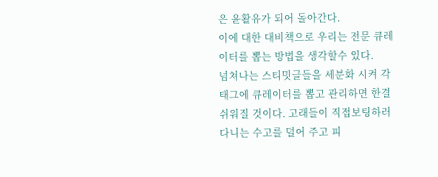은 윤활유가 되어 돌아간다.
이에 대한 대비책으로 우리는 전문 큐레이터를 뽑는 방법을 생각할수 있다.
넘쳐나는 스티밋글들을 세분화 시켜 각 태그에 큐레이터를 뽑고 관리하면 한결 쉬워질 것이다. 고래들이 직접보팅하러 다니는 수고를 덜어 주고 피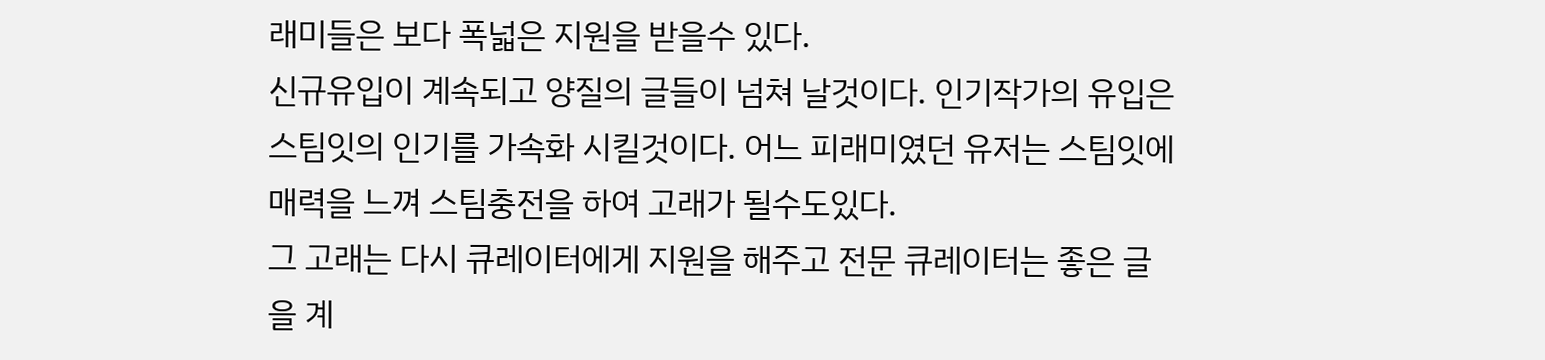래미들은 보다 폭넓은 지원을 받을수 있다.
신규유입이 계속되고 양질의 글들이 넘쳐 날것이다. 인기작가의 유입은 스팀잇의 인기를 가속화 시킬것이다. 어느 피래미였던 유저는 스팀잇에 매력을 느껴 스팀충전을 하여 고래가 될수도있다.
그 고래는 다시 큐레이터에게 지원을 해주고 전문 큐레이터는 좋은 글을 계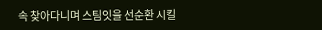속 찾아다니며 스팀잇을 선순환 시킬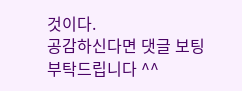것이다.
공감하신다면 댓글 보팅 부탁드립니다 ^^